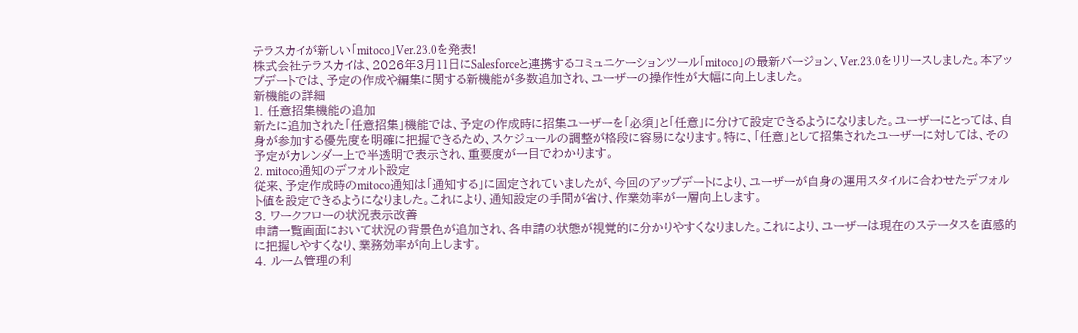テラスカイが新しい「mitoco」Ver.23.0を発表!
株式会社テラスカイは、2026年3月11日にSalesforceと連携するコミュニケーションツール「mitoco」の最新バージョン、Ver.23.0をリリースしました。本アップデートでは、予定の作成や編集に関する新機能が多数追加され、ユーザーの操作性が大幅に向上しました。
新機能の詳細
1. 任意招集機能の追加
新たに追加された「任意招集」機能では、予定の作成時に招集ユーザーを「必須」と「任意」に分けて設定できるようになりました。ユーザーにとっては、自身が参加する優先度を明確に把握できるため、スケジュールの調整が格段に容易になります。特に、「任意」として招集されたユーザーに対しては、その予定がカレンダー上で半透明で表示され、重要度が一目でわかります。
2. mitoco通知のデフォルト設定
従来、予定作成時のmitoco通知は「通知する」に固定されていましたが、今回のアップデートにより、ユーザーが自身の運用スタイルに合わせたデフォルト値を設定できるようになりました。これにより、通知設定の手間が省け、作業効率が一層向上します。
3. ワークフローの状況表示改善
申請一覧画面において状況の背景色が追加され、各申請の状態が視覚的に分かりやすくなりました。これにより、ユーザーは現在のステータスを直感的に把握しやすくなり、業務効率が向上します。
4. ルーム管理の利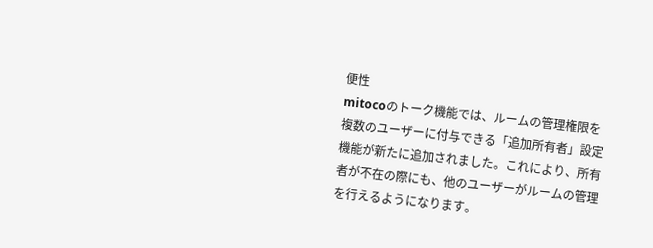便性
mitocoのトーク機能では、ルームの管理権限を複数のユーザーに付与できる「追加所有者」設定機能が新たに追加されました。これにより、所有者が不在の際にも、他のユーザーがルームの管理を行えるようになります。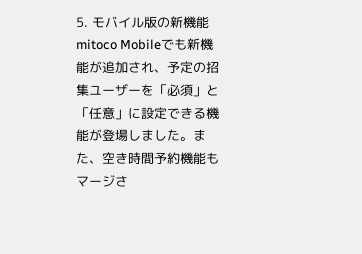5. モバイル版の新機能
mitoco Mobileでも新機能が追加され、予定の招集ユーザーを「必須」と「任意」に設定できる機能が登場しました。また、空き時間予約機能もマージさ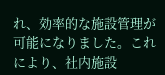れ、効率的な施設管理が可能になりました。これにより、社内施設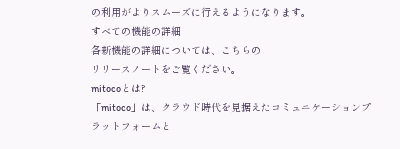の利用がよりスムーズに行えるようになります。
すべての機能の詳細
各新機能の詳細については、こちらの
リリースノートをご覧ください。
mitocoとは?
「mitoco」は、クラウド時代を見据えたコミュニケーションプラットフォームと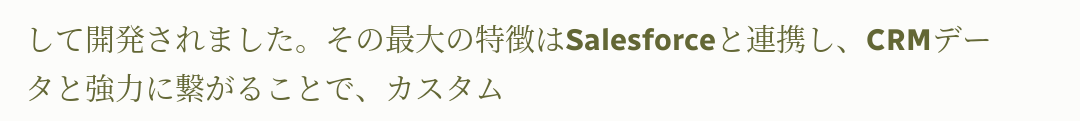して開発されました。その最大の特徴はSalesforceと連携し、CRMデータと強力に繋がることで、カスタム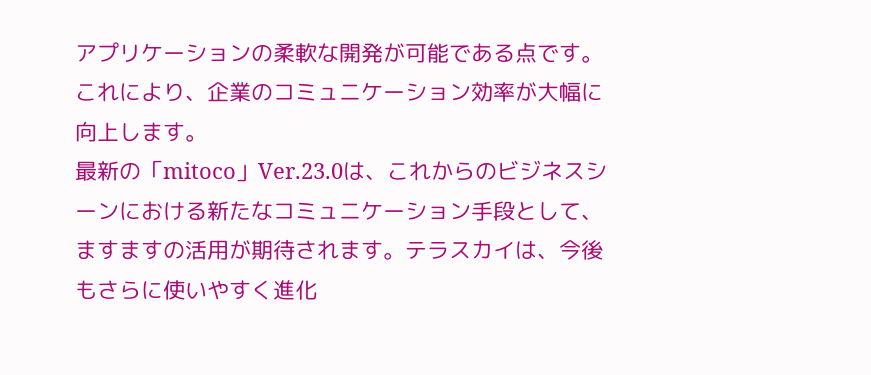アプリケーションの柔軟な開発が可能である点です。これにより、企業のコミュニケーション効率が大幅に向上します。
最新の「mitoco」Ver.23.0は、これからのビジネスシーンにおける新たなコミュニケーション手段として、ますますの活用が期待されます。テラスカイは、今後もさらに使いやすく進化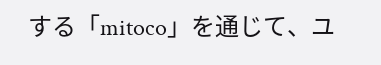する「mitoco」を通じて、ユ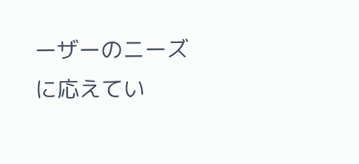ーザーのニーズに応えてい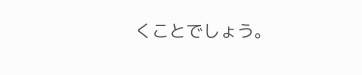くことでしょう。